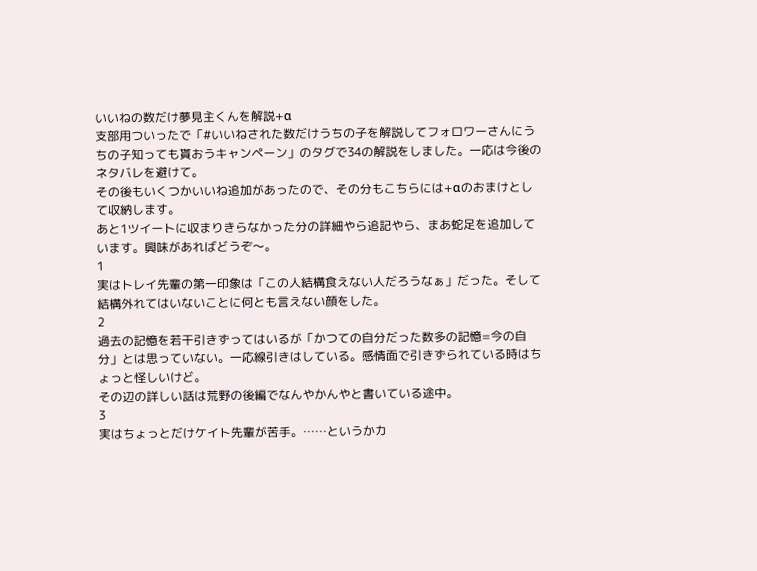いいねの数だけ夢見主くんを解説+α
支部用ついったで「#いいねされた数だけうちの子を解説してフォロワーさんにうちの子知っても貰おうキャンペーン」のタグで34の解説をしました。一応は今後のネタバレを避けて。
その後もいくつかいいね追加があったので、その分もこちらには+αのおまけとして収納します。
あと1ツイートに収まりきらなかった分の詳細やら追記やら、まあ蛇足を追加しています。興味があればどうぞ〜。
1
実はトレイ先輩の第一印象は「この人結構食えない人だろうなぁ」だった。そして結構外れてはいないことに何とも言えない顔をした。
2
過去の記憶を若干引きずってはいるが「かつての自分だった数多の記憶=今の自分」とは思っていない。一応線引きはしている。感情面で引きずられている時はちょっと怪しいけど。
その辺の詳しい話は荒野の後編でなんやかんやと書いている途中。
3
実はちょっとだけケイト先輩が苦手。……というかカ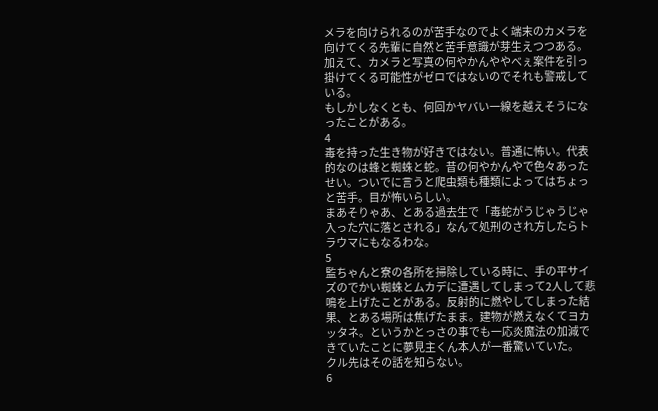メラを向けられるのが苦手なのでよく端末のカメラを向けてくる先輩に自然と苦手意識が芽生えつつある。
加えて、カメラと写真の何やかんややべぇ案件を引っ掛けてくる可能性がゼロではないのでそれも警戒している。
もしかしなくとも、何回かヤバい一線を越えそうになったことがある。
4
毒を持った生き物が好きではない。普通に怖い。代表的なのは蜂と蜘蛛と蛇。昔の何やかんやで色々あったせい。ついでに言うと爬虫類も種類によってはちょっと苦手。目が怖いらしい。
まあそりゃあ、とある過去生で「毒蛇がうじゃうじゃ入った穴に落とされる」なんて処刑のされ方したらトラウマにもなるわな。
5
監ちゃんと寮の各所を掃除している時に、手の平サイズのでかい蜘蛛とムカデに遭遇してしまって2人して悲鳴を上げたことがある。反射的に燃やしてしまった結果、とある場所は焦げたまま。建物が燃えなくてヨカッタネ。というかとっさの事でも一応炎魔法の加減できていたことに夢見主くん本人が一番驚いていた。
クル先はその話を知らない。
6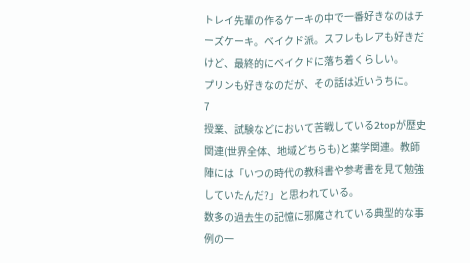トレイ先輩の作るケーキの中で一番好きなのはチーズケーキ。ベイクド派。スフレもレアも好きだけど、最終的にベイクドに落ち着くらしい。
プリンも好きなのだが、その話は近いうちに。
7
授業、試験などにおいて苦戦している2topが歴史関連(世界全体、地域どちらも)と薬学関連。教師陣には「いつの時代の教科書や参考書を見て勉強していたんだ?」と思われている。
数多の過去生の記憶に邪魔されている典型的な事例の一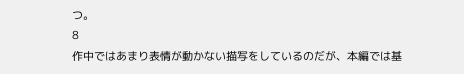つ。
8
作中ではあまり表情が動かない描写をしているのだが、本編では基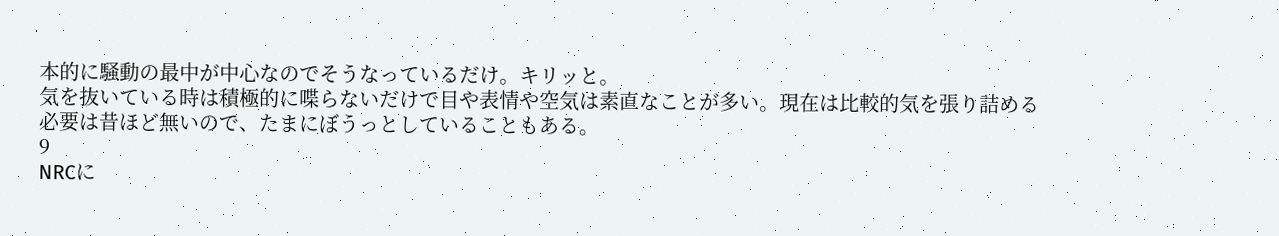本的に騒動の最中が中心なのでそうなっているだけ。キリッと。
気を抜いている時は積極的に喋らないだけで目や表情や空気は素直なことが多い。現在は比較的気を張り詰める必要は昔ほど無いので、たまにぼうっとしていることもある。
9
NRCに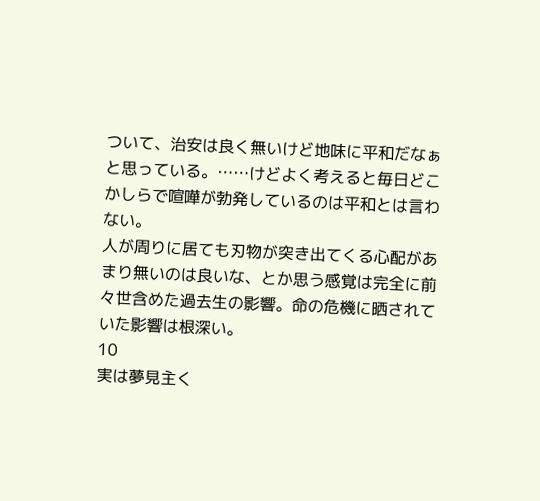ついて、治安は良く無いけど地味に平和だなぁと思っている。……けどよく考えると毎日どこかしらで喧嘩が勃発しているのは平和とは言わない。
人が周りに居ても刃物が突き出てくる心配があまり無いのは良いな、とか思う感覚は完全に前々世含めた過去生の影響。命の危機に晒されていた影響は根深い。
10
実は夢見主く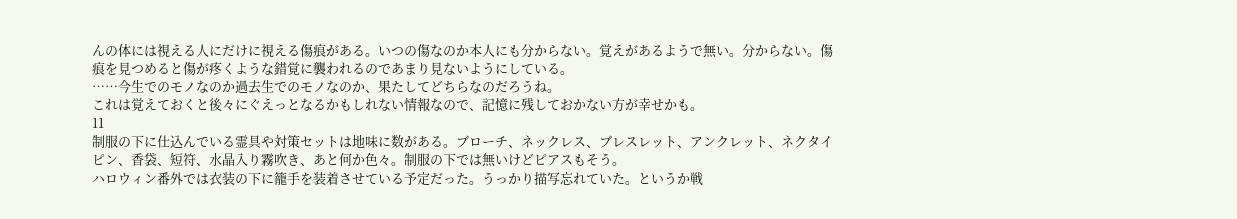んの体には視える人にだけに視える傷痕がある。いつの傷なのか本人にも分からない。覚えがあるようで無い。分からない。傷痕を見つめると傷が疼くような錯覚に襲われるのであまり見ないようにしている。
……今生でのモノなのか過去生でのモノなのか、果たしてどちらなのだろうね。
これは覚えておくと後々にぐえっとなるかもしれない情報なので、記憶に残しておかない方が幸せかも。
11
制服の下に仕込んでいる霊具や対策セットは地味に数がある。ブローチ、ネックレス、ブレスレット、アンクレット、ネクタイピン、香袋、短符、水晶入り霧吹き、あと何か色々。制服の下では無いけどピアスもそう。
ハロウィン番外では衣装の下に籠手を装着させている予定だった。うっかり描写忘れていた。というか戦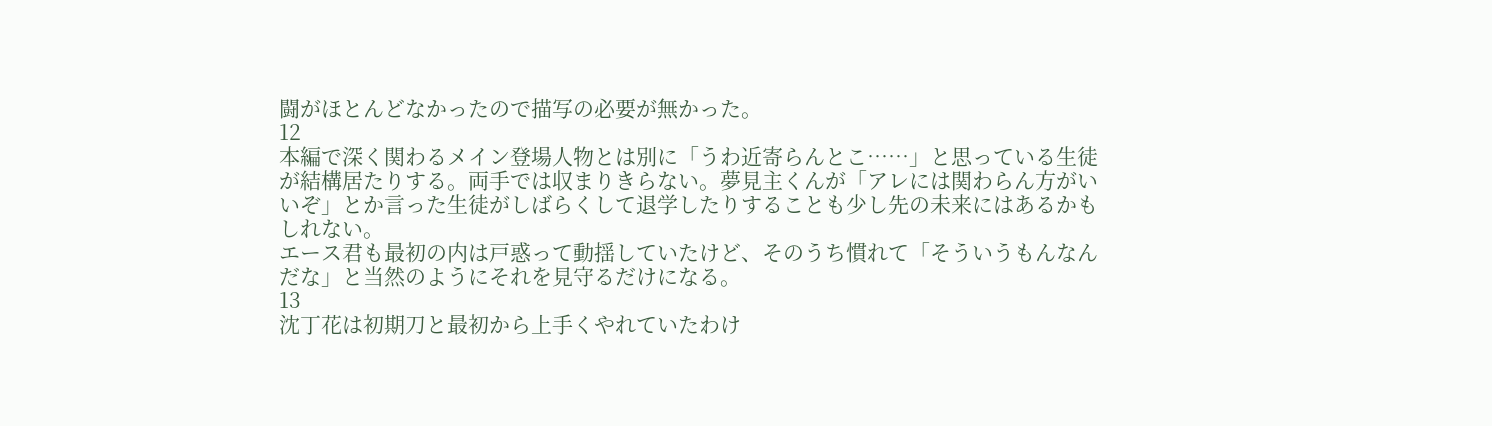闘がほとんどなかったので描写の必要が無かった。
12
本編で深く関わるメイン登場人物とは別に「うわ近寄らんとこ……」と思っている生徒が結構居たりする。両手では収まりきらない。夢見主くんが「アレには関わらん方がいいぞ」とか言った生徒がしばらくして退学したりすることも少し先の未来にはあるかもしれない。
エース君も最初の内は戸惑って動揺していたけど、そのうち慣れて「そういうもんなんだな」と当然のようにそれを見守るだけになる。
13
沈丁花は初期刀と最初から上手くやれていたわけ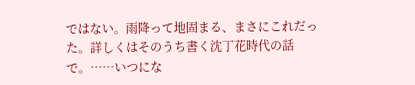ではない。雨降って地固まる、まさにこれだった。詳しくはそのうち書く沈丁花時代の話で。……いつにな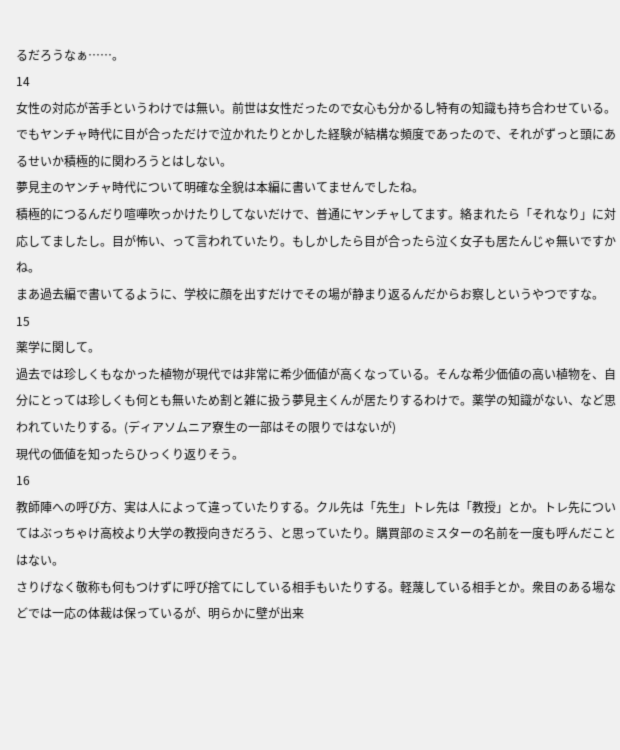るだろうなぁ……。
14
女性の対応が苦手というわけでは無い。前世は女性だったので女心も分かるし特有の知識も持ち合わせている。
でもヤンチャ時代に目が合っただけで泣かれたりとかした経験が結構な頻度であったので、それがずっと頭にあるせいか積極的に関わろうとはしない。
夢見主のヤンチャ時代について明確な全貌は本編に書いてませんでしたね。
積極的につるんだり喧嘩吹っかけたりしてないだけで、普通にヤンチャしてます。絡まれたら「それなり」に対応してましたし。目が怖い、って言われていたり。もしかしたら目が合ったら泣く女子も居たんじゃ無いですかね。
まあ過去編で書いてるように、学校に顔を出すだけでその場が静まり返るんだからお察しというやつですな。
15
薬学に関して。
過去では珍しくもなかった植物が現代では非常に希少価値が高くなっている。そんな希少価値の高い植物を、自分にとっては珍しくも何とも無いため割と雑に扱う夢見主くんが居たりするわけで。薬学の知識がない、など思われていたりする。(ディアソムニア寮生の一部はその限りではないが)
現代の価値を知ったらひっくり返りそう。
16
教師陣への呼び方、実は人によって違っていたりする。クル先は「先生」トレ先は「教授」とか。トレ先についてはぶっちゃけ高校より大学の教授向きだろう、と思っていたり。購買部のミスターの名前を一度も呼んだことはない。
さりげなく敬称も何もつけずに呼び捨てにしている相手もいたりする。軽蔑している相手とか。衆目のある場などでは一応の体裁は保っているが、明らかに壁が出来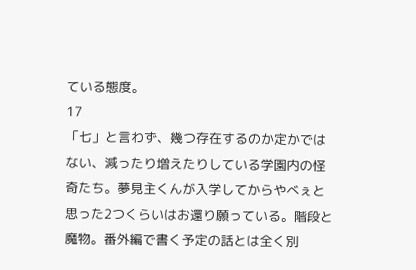ている態度。
17
「七」と言わず、幾つ存在するのか定かではない、減ったり増えたりしている学園内の怪奇たち。夢見主くんが入学してからやべぇと思った2つくらいはお還り願っている。階段と魔物。番外編で書く予定の話とは全く別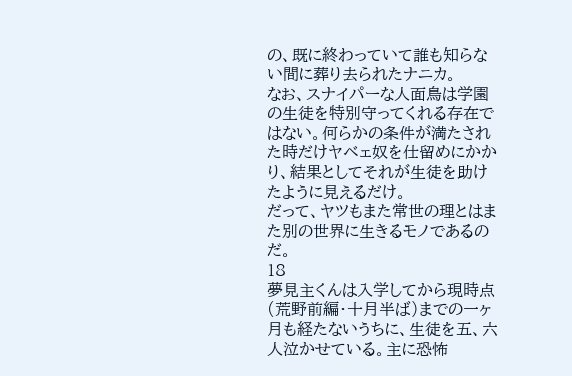の、既に終わっていて誰も知らない間に葬り去られたナニカ。
なお、スナイパーな人面鳥は学園の生徒を特別守ってくれる存在ではない。何らかの条件が満たされた時だけヤベェ奴を仕留めにかかり、結果としてそれが生徒を助けたように見えるだけ。
だって、ヤツもまた常世の理とはまた別の世界に生きるモノであるのだ。
18
夢見主くんは入学してから現時点(荒野前編・十月半ば)までの一ヶ月も経たないうちに、生徒を五、六人泣かせている。主に恐怖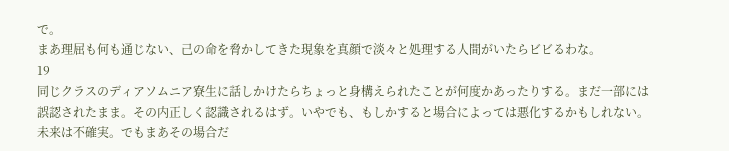で。
まあ理屈も何も通じない、己の命を脅かしてきた現象を真顔で淡々と処理する人間がいたらビビるわな。
19
同じクラスのディアソムニア寮生に話しかけたらちょっと身構えられたことが何度かあったりする。まだ一部には誤認されたまま。その内正しく認識されるはず。いやでも、もしかすると場合によっては悪化するかもしれない。未来は不確実。でもまあその場合だ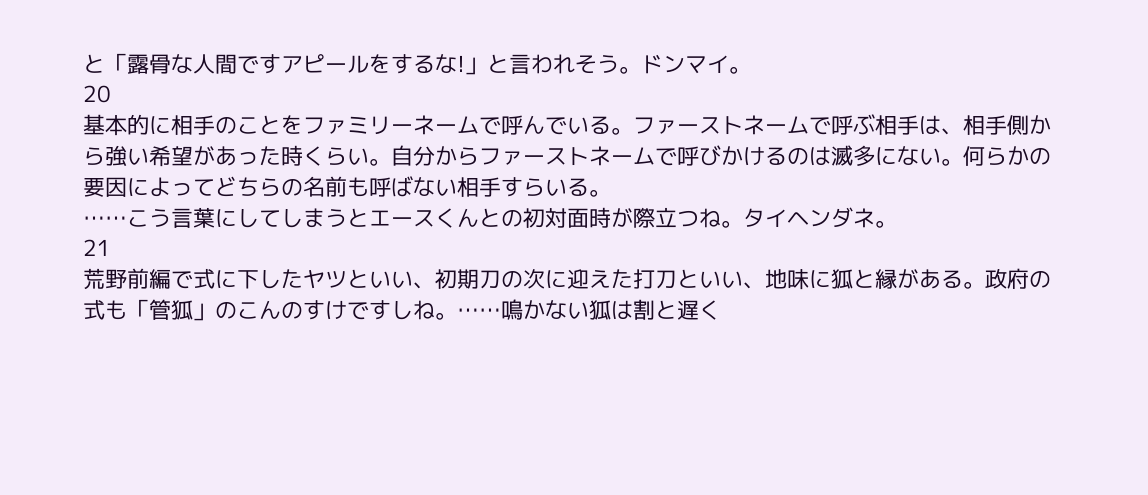と「露骨な人間ですアピールをするな!」と言われそう。ドンマイ。
20
基本的に相手のことをファミリーネームで呼んでいる。ファーストネームで呼ぶ相手は、相手側から強い希望があった時くらい。自分からファーストネームで呼びかけるのは滅多にない。何らかの要因によってどちらの名前も呼ばない相手すらいる。
……こう言葉にしてしまうとエースくんとの初対面時が際立つね。タイヘンダネ。
21
荒野前編で式に下したヤツといい、初期刀の次に迎えた打刀といい、地味に狐と縁がある。政府の式も「管狐」のこんのすけですしね。……鳴かない狐は割と遅く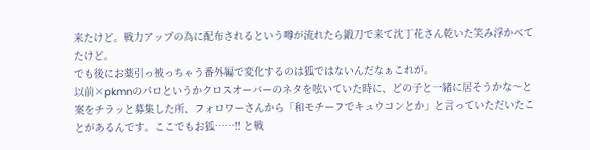来たけど。戦力アップの為に配布されるという噂が流れたら鍛刀で来て沈丁花さん乾いた笑み浮かべてたけど。
でも後にお薬引っ被っちゃう番外編で変化するのは狐ではないんだなぁこれが。
以前×pkmnのパロというかクロスオーバーのネタを呟いていた時に、どの子と一緒に居そうかな〜と案をチラッと募集した所、フォロワーさんから「和モチーフでキュウコンとか」と言っていただいたことがあるんです。ここでもお狐……!! と戦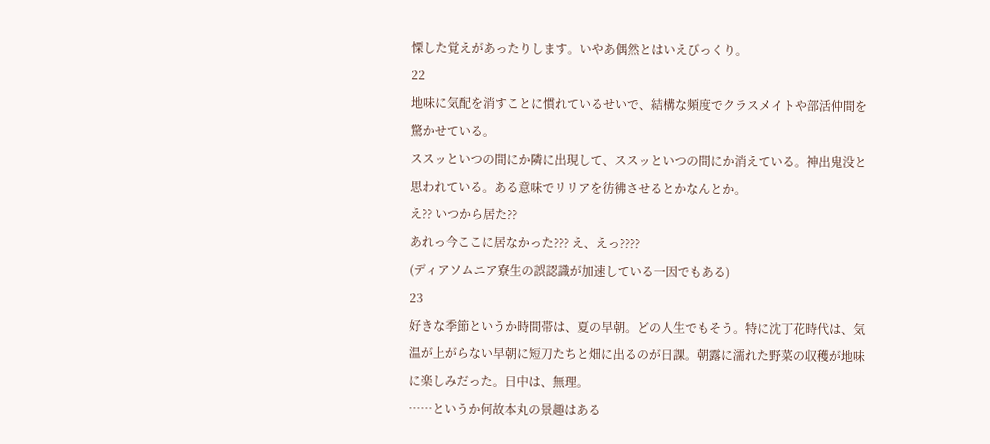慄した覚えがあったりします。いやあ偶然とはいえびっくり。
22
地味に気配を消すことに慣れているせいで、結構な頻度でクラスメイトや部活仲間を驚かせている。
ススッといつの間にか隣に出現して、ススッといつの間にか消えている。神出鬼没と思われている。ある意味でリリアを彷彿させるとかなんとか。
え?? いつから居た??
あれっ今ここに居なかった??? え、えっ????
(ディアソムニア寮生の誤認識が加速している一因でもある)
23
好きな季節というか時間帯は、夏の早朝。どの人生でもそう。特に沈丁花時代は、気温が上がらない早朝に短刀たちと畑に出るのが日課。朝露に濡れた野菜の収穫が地味に楽しみだった。日中は、無理。
……というか何故本丸の景趣はある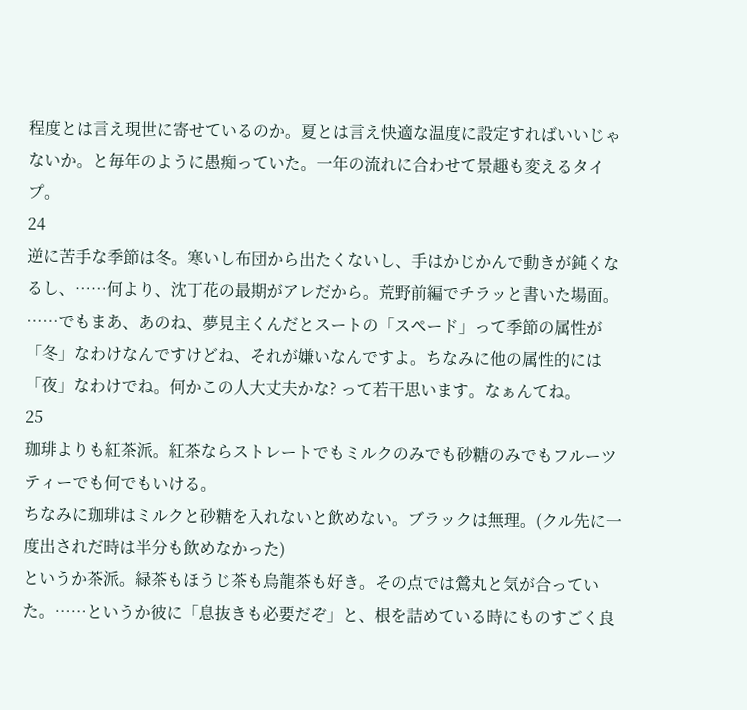程度とは言え現世に寄せているのか。夏とは言え快適な温度に設定すればいいじゃないか。と毎年のように愚痴っていた。一年の流れに合わせて景趣も変えるタイプ。
24
逆に苦手な季節は冬。寒いし布団から出たくないし、手はかじかんで動きが鈍くなるし、……何より、沈丁花の最期がアレだから。荒野前編でチラッと書いた場面。
……でもまあ、あのね、夢見主くんだとスートの「スペード」って季節の属性が「冬」なわけなんですけどね、それが嫌いなんですよ。ちなみに他の属性的には「夜」なわけでね。何かこの人大丈夫かな? って若干思います。なぁんてね。
25
珈琲よりも紅茶派。紅茶ならストレートでもミルクのみでも砂糖のみでもフルーツティーでも何でもいける。
ちなみに珈琲はミルクと砂糖を入れないと飲めない。ブラックは無理。(クル先に一度出されだ時は半分も飲めなかった)
というか茶派。緑茶もほうじ茶も烏龍茶も好き。その点では鶯丸と気が合っていた。……というか彼に「息抜きも必要だぞ」と、根を詰めている時にものすごく良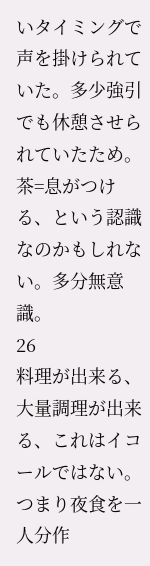いタイミングで声を掛けられていた。多少強引でも休憩させられていたため。茶=息がつける、という認識なのかもしれない。多分無意識。
26
料理が出来る、大量調理が出来る、これはイコールではない。
つまり夜食を一人分作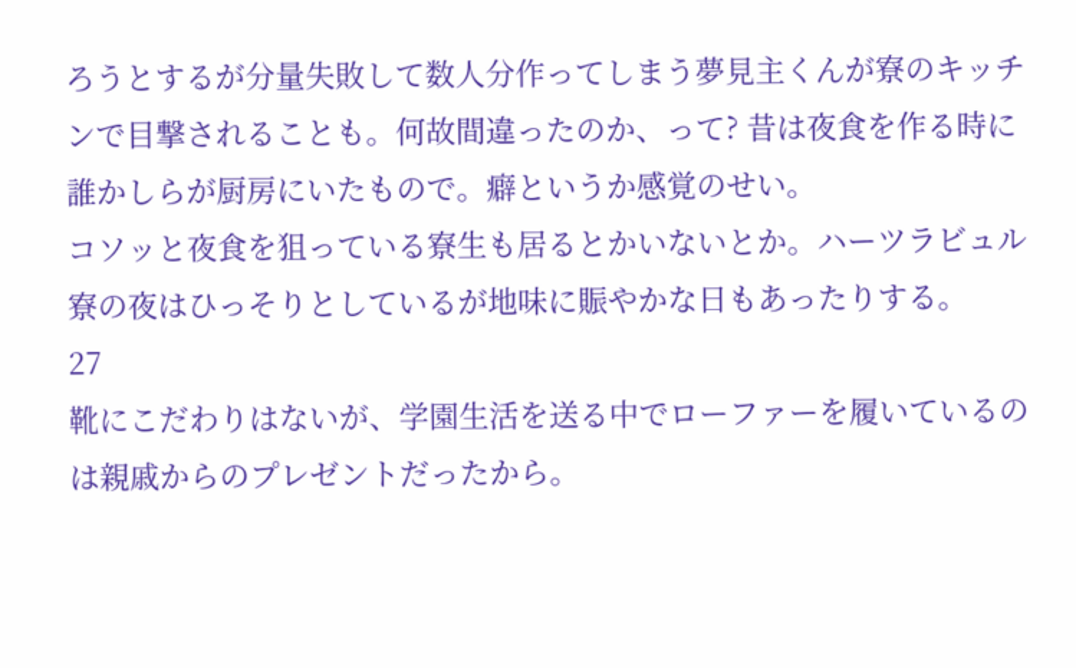ろうとするが分量失敗して数人分作ってしまう夢見主くんが寮のキッチンで目撃されることも。何故間違ったのか、って? 昔は夜食を作る時に誰かしらが厨房にいたもので。癖というか感覚のせい。
コソッと夜食を狙っている寮生も居るとかいないとか。ハーツラビュル寮の夜はひっそりとしているが地味に賑やかな日もあったりする。
27
靴にこだわりはないが、学園生活を送る中でローファーを履いているのは親戚からのプレゼントだったから。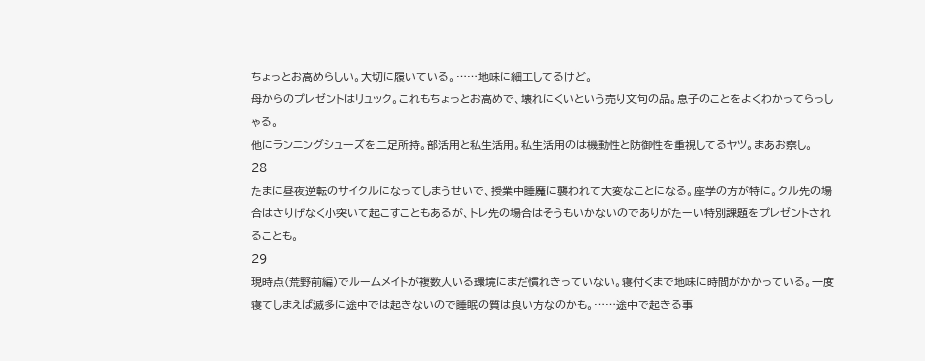ちょっとお高めらしい。大切に履いている。……地味に細工してるけど。
母からのプレゼントはリュック。これもちょっとお高めで、壊れにくいという売り文句の品。息子のことをよくわかってらっしゃる。
他にランニングシューズを二足所持。部活用と私生活用。私生活用のは機動性と防御性を重視してるヤツ。まあお察し。
28
たまに昼夜逆転のサイクルになってしまうせいで、授業中睡魔に襲われて大変なことになる。座学の方が特に。クル先の場合はさりげなく小突いて起こすこともあるが、トレ先の場合はそうもいかないのでありがたーい特別課題をプレゼントされることも。
29
現時点(荒野前編)でルームメイトが複数人いる環境にまだ慣れきっていない。寝付くまで地味に時間がかかっている。一度寝てしまえば滅多に途中では起きないので睡眠の質は良い方なのかも。……途中で起きる事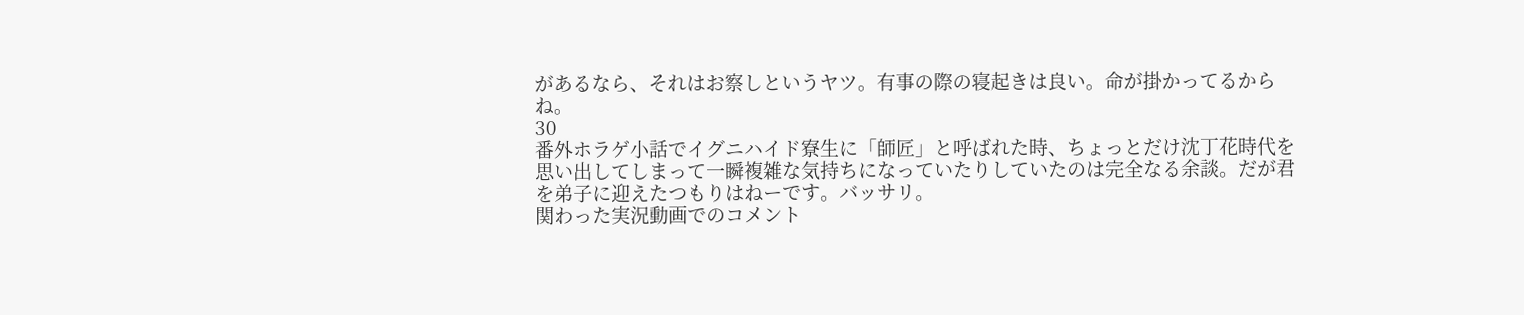があるなら、それはお察しというヤツ。有事の際の寝起きは良い。命が掛かってるからね。
30
番外ホラゲ小話でイグニハイド寮生に「師匠」と呼ばれた時、ちょっとだけ沈丁花時代を思い出してしまって一瞬複雑な気持ちになっていたりしていたのは完全なる余談。だが君を弟子に迎えたつもりはねーです。バッサリ。
関わった実況動画でのコメント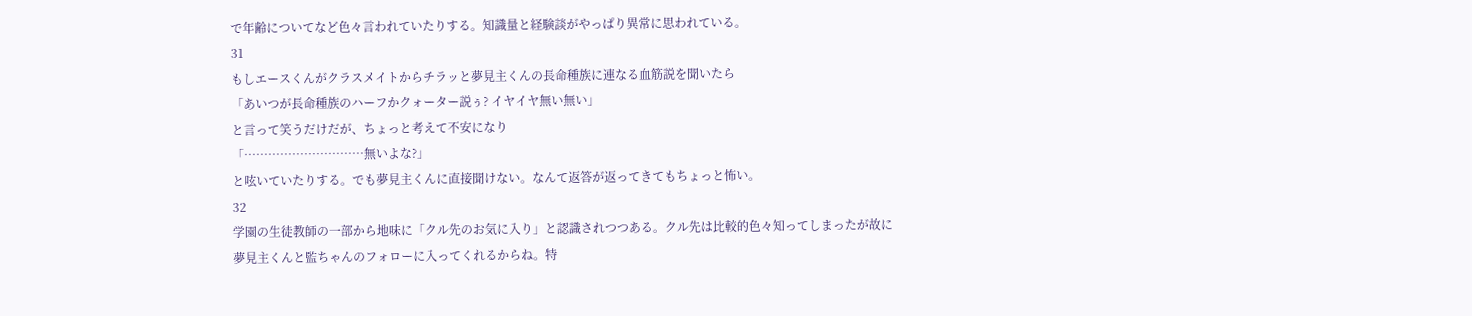で年齢についてなど色々言われていたりする。知識量と経験談がやっぱり異常に思われている。
31
もしエースくんがクラスメイトからチラッと夢見主くんの長命種族に連なる血筋説を聞いたら
「あいつが長命種族のハーフかクォーター説ぅ? イヤイヤ無い無い」
と言って笑うだけだが、ちょっと考えて不安になり
「…………………………無いよな?」
と呟いていたりする。でも夢見主くんに直接聞けない。なんて返答が返ってきてもちょっと怖い。
32
学園の生徒教師の一部から地味に「クル先のお気に入り」と認識されつつある。クル先は比較的色々知ってしまったが故に夢見主くんと監ちゃんのフォローに入ってくれるからね。特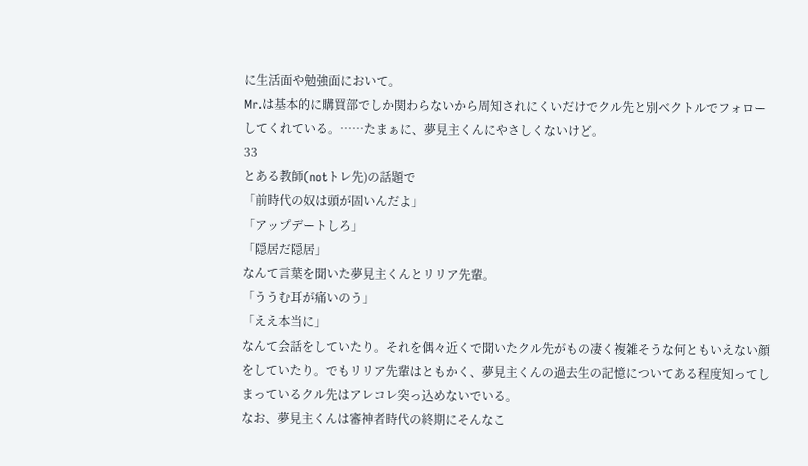に生活面や勉強面において。
Mr.は基本的に購買部でしか関わらないから周知されにくいだけでクル先と別ベクトルでフォローしてくれている。……たまぁに、夢見主くんにやさしくないけど。
33
とある教師(notトレ先)の話題で
「前時代の奴は頭が固いんだよ」
「アップデートしろ」
「隠居だ隠居」
なんて言葉を聞いた夢見主くんとリリア先輩。
「ううむ耳が痛いのう」
「ええ本当に」
なんて会話をしていたり。それを偶々近くで聞いたクル先がもの凄く複雑そうな何ともいえない顔をしていたり。でもリリア先輩はともかく、夢見主くんの過去生の記憶についてある程度知ってしまっているクル先はアレコレ突っ込めないでいる。
なお、夢見主くんは審神者時代の終期にそんなこ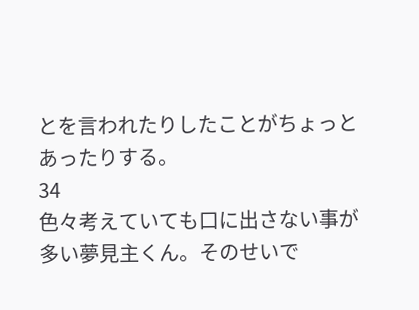とを言われたりしたことがちょっとあったりする。
34
色々考えていても口に出さない事が多い夢見主くん。そのせいで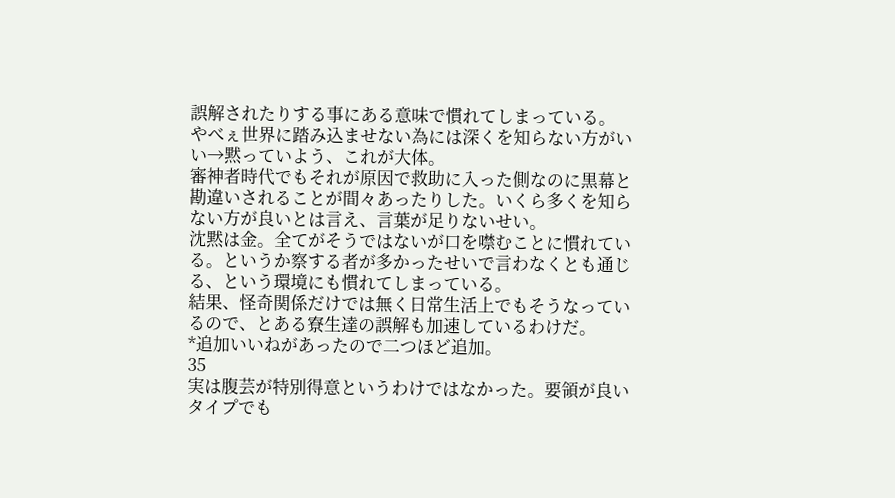誤解されたりする事にある意味で慣れてしまっている。
やべぇ世界に踏み込ませない為には深くを知らない方がいい→黙っていよう、これが大体。
審神者時代でもそれが原因で救助に入った側なのに黒幕と勘違いされることが間々あったりした。いくら多くを知らない方が良いとは言え、言葉が足りないせい。
沈黙は金。全てがそうではないが口を噤むことに慣れている。というか察する者が多かったせいで言わなくとも通じる、という環境にも慣れてしまっている。
結果、怪奇関係だけでは無く日常生活上でもそうなっているので、とある寮生達の誤解も加速しているわけだ。
*追加いいねがあったので二つほど追加。
35
実は腹芸が特別得意というわけではなかった。要領が良いタイプでも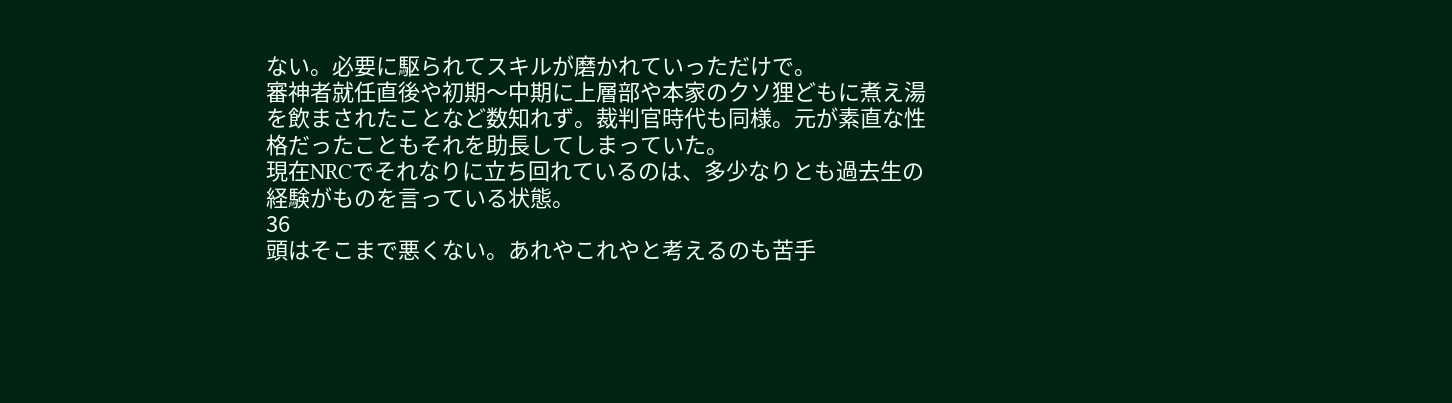ない。必要に駆られてスキルが磨かれていっただけで。
審神者就任直後や初期〜中期に上層部や本家のクソ狸どもに煮え湯を飲まされたことなど数知れず。裁判官時代も同様。元が素直な性格だったこともそれを助長してしまっていた。
現在NRCでそれなりに立ち回れているのは、多少なりとも過去生の経験がものを言っている状態。
36
頭はそこまで悪くない。あれやこれやと考えるのも苦手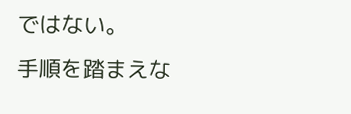ではない。
手順を踏まえな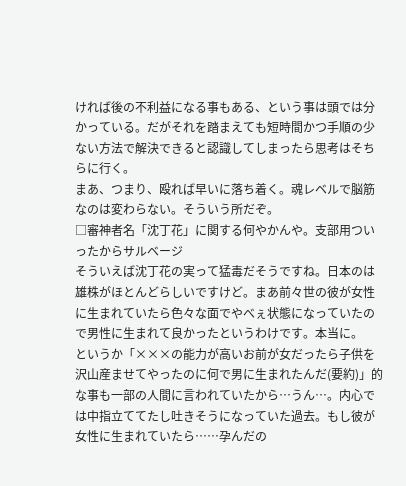ければ後の不利益になる事もある、という事は頭では分かっている。だがそれを踏まえても短時間かつ手順の少ない方法で解決できると認識してしまったら思考はそちらに行く。
まあ、つまり、殴れば早いに落ち着く。魂レベルで脳筋なのは変わらない。そういう所だぞ。
□審神者名「沈丁花」に関する何やかんや。支部用ついったからサルベージ
そういえば沈丁花の実って猛毒だそうですね。日本のは雄株がほとんどらしいですけど。まあ前々世の彼が女性に生まれていたら色々な面でやべぇ状態になっていたので男性に生まれて良かったというわけです。本当に。
というか「×××の能力が高いお前が女だったら子供を沢山産ませてやったのに何で男に生まれたんだ(要約)」的な事も一部の人間に言われていたから…うん…。内心では中指立ててたし吐きそうになっていた過去。もし彼が女性に生まれていたら……孕んだの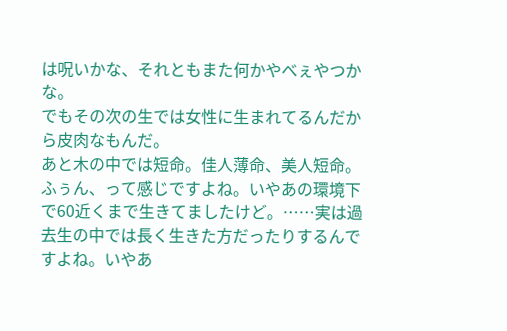は呪いかな、それともまた何かやべぇやつかな。
でもその次の生では女性に生まれてるんだから皮肉なもんだ。
あと木の中では短命。佳人薄命、美人短命。ふぅん、って感じですよね。いやあの環境下で60近くまで生きてましたけど。……実は過去生の中では長く生きた方だったりするんですよね。いやあ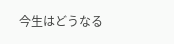今生はどうなる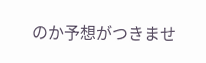のか予想がつきませ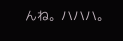んね。ハハハ。